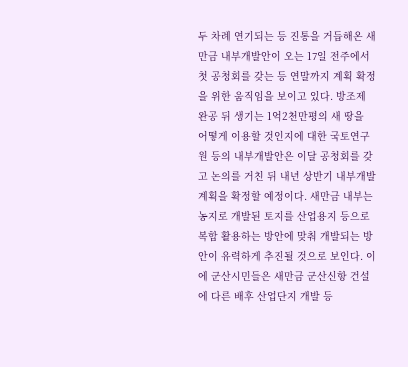두 차례 연기되는 등 진통을 거듭해온 새만금 내부개발안이 오는 17일 전주에서 첫 공청회를 갖는 등 연말까지 계획 확정을 위한 움직임을 보이고 있다. 방조제 완공 뒤 생기는 1억2천만평의 새 땅을 어떻게 이용할 것인지에 대한 국토연구원 등의 내부개발안은 이달 공청회를 갖고 논의를 거친 뒤 내년 상반기 내부개발계획을 확정할 예정이다. 새만금 내부는 농지로 개발된 토지를 산업용지 등으로 복합 활용하는 방안에 맞춰 개발되는 방안이 유력하게 추진될 것으로 보인다. 이에 군산시민들은 새만금 군산신항 건설에 다른 배후 산업단지 개발 등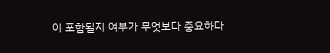이 포함될지 여부가 무엇보다 중요하다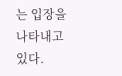는 입장을 나타내고 있다.